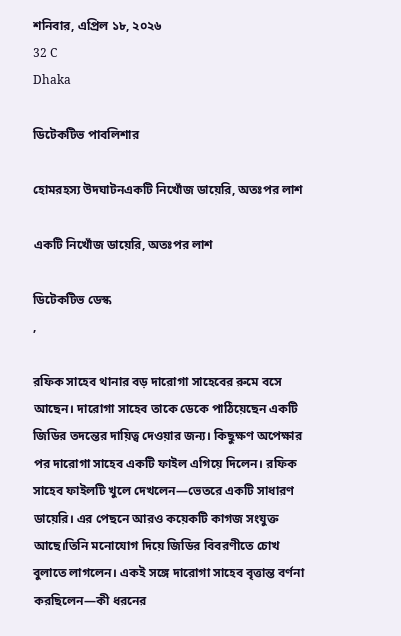শনিবার, এপ্রিল ১৮, ২০২৬
32 C
Dhaka

ডিটেকটিভ পাবলিশার

হোমরহস্য উদঘাটনএকটি নিখোঁজ ডায়েরি, অতঃপর লাশ

একটি নিখোঁজ ডায়েরি, অতঃপর লাশ

ডিটেকটিভ ডেস্ক
,

রফিক সাহেব থানার বড় দারোগা সাহেবের রুমে বসে আছেন। দারোগা সাহেব তাকে ডেকে পাঠিয়েছেন একটি জিডির তদন্তের দায়িত্ব দেওয়ার জন্য। কিছুক্ষণ অপেক্ষার পর দারোগা সাহেব একটি ফাইল এগিয়ে দিলেন। রফিক সাহেব ফাইলটি খুলে দেখলেন—ভেতরে একটি সাধারণ ডায়েরি। এর পেছনে আরও কয়েকটি কাগজ সংযুক্ত আছে।তিনি মনোযোগ দিয়ে জিডির বিবরণীতে চোখ বুলাতে লাগলেন। একই সঙ্গে দারোগা সাহেব বৃত্তান্ত বর্ণনা করছিলেন—কী ধরনের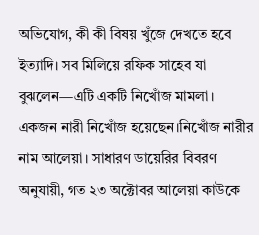অভিযোগ, কী কী বিষয় খুঁজে দেখতে হবে ইত্যাদি। সব মিলিয়ে রফিক সাহেব যা বুঝলেন—এটি একটি নিখোঁজ মামলা। একজন নারী নিখোঁজ হয়েছেন।নিখোঁজ নারীর নাম আলেয়া। সাধারণ ডায়েরির বিবরণ অনুযায়ী, গত ২৩ অক্টোবর আলেয়া কাউকে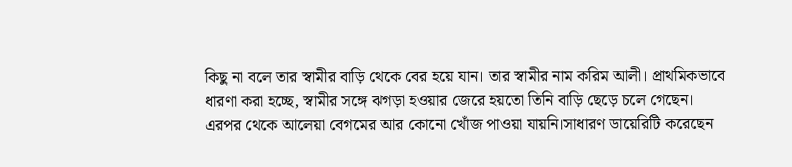কিছু না বলে তার স্বামীর বাড়ি থেকে বের হয়ে যান। তার স্বামীর নাম করিম আলী। প্রাথমিকভাবে ধারণা করা হচ্ছে, স্বামীর সঙ্গে ঝগড়া হওয়ার জেরে হয়তো তিনি বাড়ি ছেড়ে চলে গেছেন। এরপর থেকে আলেয়া বেগমের আর কোনো খোঁজ পাওয়া যায়নি।সাধারণ ডায়েরিটি করেছেন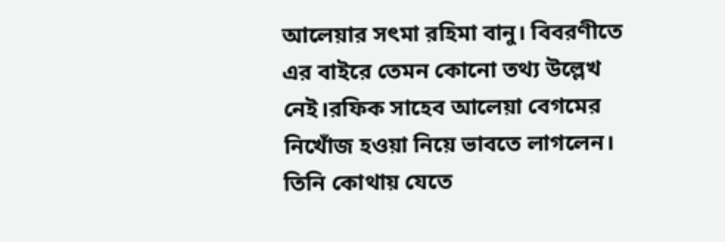আলেয়ার সৎমা রহিমা বানু। বিবরণীতে এর বাইরে তেমন কোনো তথ্য উল্লেখ নেই।রফিক সাহেব আলেয়া বেগমের নিখোঁজ হওয়া নিয়ে ভাবতে লাগলেন। তিনি কোথায় যেতে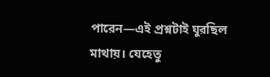পারেন—এই প্রশ্নটাই ঘুরছিল মাথায়। যেহেতু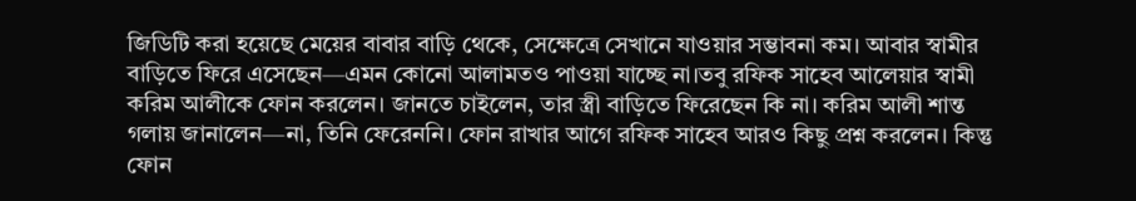জিডিটি করা হয়েছে মেয়ের বাবার বাড়ি থেকে, সেক্ষেত্রে সেখানে যাওয়ার সম্ভাবনা কম। আবার স্বামীর বাড়িতে ফিরে এসেছেন—এমন কোনো আলামতও পাওয়া যাচ্ছে না।তবু রফিক সাহেব আলেয়ার স্বামী করিম আলীকে ফোন করলেন। জানতে চাইলেন, তার স্ত্রী বাড়িতে ফিরেছেন কি না। করিম আলী শান্ত গলায় জানালেন—না, তিনি ফেরেননি। ফোন রাখার আগে রফিক সাহেব আরও কিছু প্রশ্ন করলেন। কিন্তু ফোন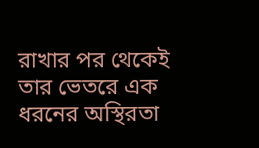রাখার পর থেকেই তার ভেতরে এক ধরনের অস্থিরতা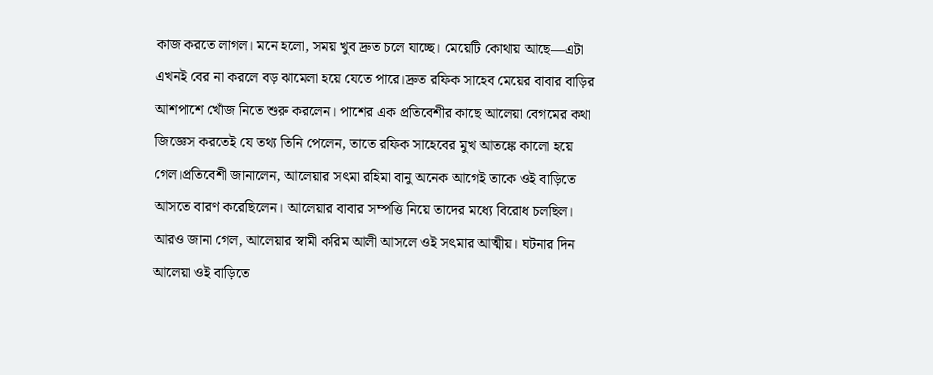কাজ করতে লাগল। মনে হলো, সময় খুব দ্রুত চলে যাচ্ছে। মেয়েটি কোথায় আছে—এটা এখনই বের না করলে বড় ঝামেলা হয়ে যেতে পারে।দ্রুত রফিক সাহেব মেয়ের বাবার বাড়ির আশপাশে খোঁজ নিতে শুরু করলেন। পাশের এক প্রতিবেশীর কাছে আলেয়া বেগমের কথা জিজ্ঞেস করতেই যে তথ্য তিনি পেলেন, তাতে রফিক সাহেবের মুখ আতঙ্কে কালো হয়ে গেল।প্রতিবেশী জানালেন, আলেয়ার সৎমা রহিমা বানু অনেক আগেই তাকে ওই বাড়িতে আসতে বারণ করেছিলেন। আলেয়ার বাবার সম্পত্তি নিয়ে তাদের মধ্যে বিরোধ চলছিল। আরও জানা গেল, আলেয়ার স্বামী করিম আলী আসলে ওই সৎমার আত্মীয়। ঘটনার দিন আলেয়া ওই বাড়িতে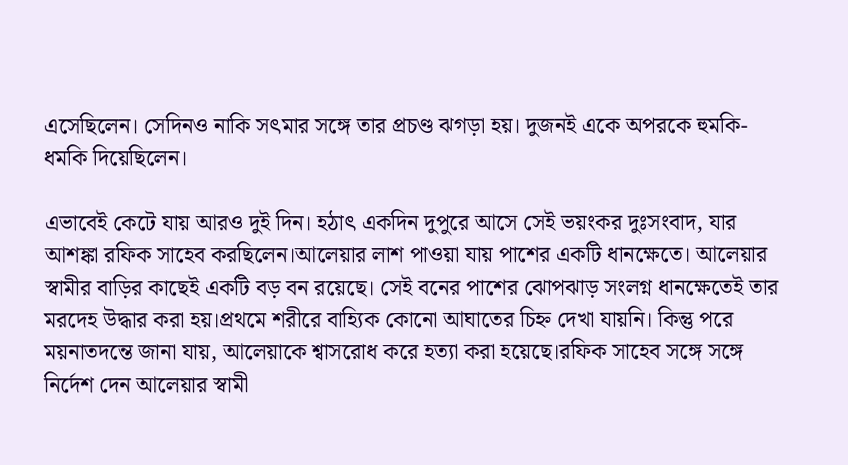এসেছিলেন। সেদিনও নাকি সৎমার সঙ্গে তার প্রচণ্ড ঝগড়া হয়। দুজনই একে অপরকে হুমকি-ধমকি দিয়েছিলেন।

এভাবেই কেটে যায় আরও দুই দিন। হঠাৎ একদিন দুপুরে আসে সেই ভয়ংকর দুঃসংবাদ, যার আশঙ্কা রফিক সাহেব করছিলেন।আলেয়ার লাশ পাওয়া যায় পাশের একটি ধানক্ষেতে। আলেয়ার স্বামীর বাড়ির কাছেই একটি বড় বন রয়েছে। সেই বনের পাশের ঝোপঝাড় সংলগ্ন ধানক্ষেতেই তার মরদেহ উদ্ধার করা হয়।প্রথমে শরীরে বাহ্যিক কোনো আঘাতের চিহ্ন দেখা যায়নি। কিন্তু পরে ময়নাতদন্তে জানা যায়, আলেয়াকে শ্বাসরোধ করে হত্যা করা হয়েছে।রফিক সাহেব সঙ্গে সঙ্গে নির্দেশ দেন আলেয়ার স্বামী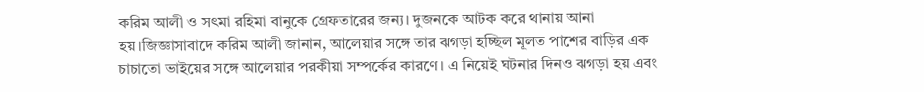করিম আলী ও সৎমা রহিমা বানুকে গ্রেফতারের জন্য। দুজনকে আটক করে থানায় আনা হয়।জিজ্ঞাসাবাদে করিম আলী জানান, আলেয়ার সঙ্গে তার ঝগড়া হচ্ছিল মূলত পাশের বাড়ির এক চাচাতো ভাইয়ের সঙ্গে আলেয়ার পরকীয়া সম্পর্কের কারণে। এ নিয়েই ঘটনার দিনও ঝগড়া হয় এবং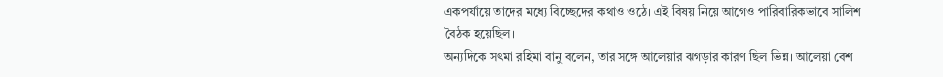একপর্যায়ে তাদের মধ্যে বিচ্ছেদের কথাও ওঠে। এই বিষয় নিয়ে আগেও পারিবারিকভাবে সালিশ বৈঠক হয়েছিল।
অন্যদিকে সৎমা রহিমা বানু বলেন, তার সঙ্গে আলেয়ার ঝগড়ার কারণ ছিল ভিন্ন। আলেয়া বেশ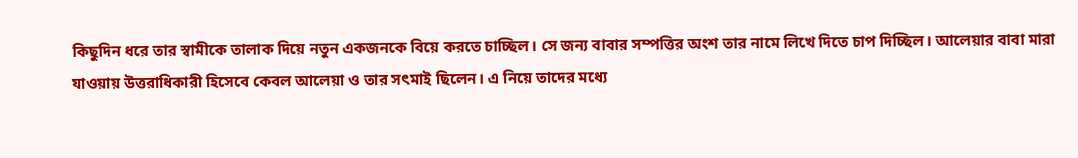কিছুদিন ধরে তার স্বামীকে তালাক দিয়ে নতুন একজনকে বিয়ে করতে চাচ্ছিল। সে জন্য বাবার সম্পত্তির অংশ তার নামে লিখে দিতে চাপ দিচ্ছিল। আলেয়ার বাবা মারা যাওয়ায় উত্তরাধিকারী হিসেবে কেবল আলেয়া ও তার সৎমাই ছিলেন। এ নিয়ে তাদের মধ্যে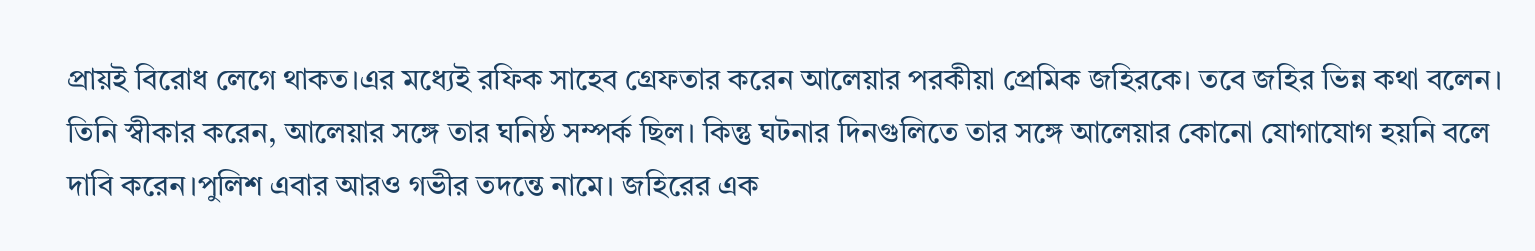প্রায়ই বিরোধ লেগে থাকত।এর মধ্যেই রফিক সাহেব গ্রেফতার করেন আলেয়ার পরকীয়া প্রেমিক জহিরকে। তবে জহির ভিন্ন কথা বলেন। তিনি স্বীকার করেন, আলেয়ার সঙ্গে তার ঘনিষ্ঠ সম্পর্ক ছিল। কিন্তু ঘটনার দিনগুলিতে তার সঙ্গে আলেয়ার কোনো যোগাযোগ হয়নি বলে দাবি করেন।পুলিশ এবার আরও গভীর তদন্তে নামে। জহিরের এক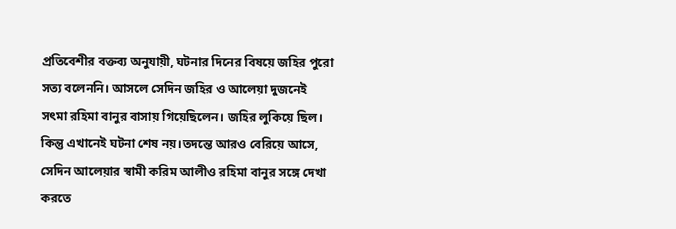প্রতিবেশীর বক্তব্য অনুযায়ী, ঘটনার দিনের বিষয়ে জহির পুরো সত্য বলেননি। আসলে সেদিন জহির ও আলেয়া দুজনেই সৎমা রহিমা বানুর বাসায় গিয়েছিলেন। জহির লুকিয়ে ছিল। কিন্তু এখানেই ঘটনা শেষ নয়।তদন্তে আরও বেরিয়ে আসে, সেদিন আলেয়ার স্বামী করিম আলীও রহিমা বানুর সঙ্গে দেখা করতে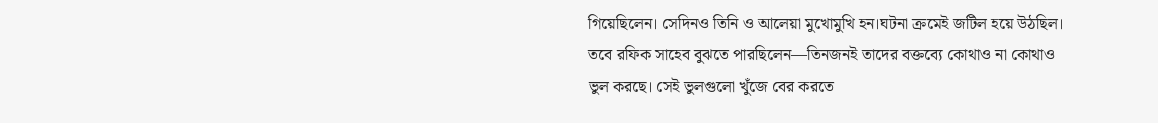গিয়েছিলেন। সেদিনও তিনি ও আলেয়া মুখোমুখি হন।ঘটনা ক্রমেই জটিল হয়ে উঠছিল। তবে রফিক সাহেব বুঝতে পারছিলেন—তিনজনই তাদের বক্তব্যে কোথাও না কোথাও ভুল করছে। সেই ভুলগুলো খুঁজে বের করতে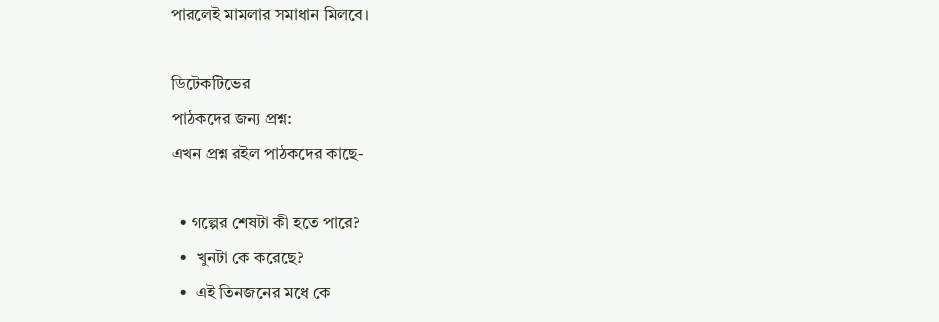পারলেই মামলার সমাধান মিলবে।

ডিটেকটিভের
পাঠকদের জন্য প্রশ্ন:
এখন প্রশ্ন রইল পাঠকদের কাছে-

  • গল্পের শেষটা কী হতে পারে?
  •  খুনটা কে করেছে?
  •  এই তিনজনের মধে কে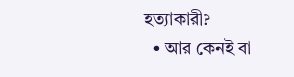হত্যাকারী?
  • আর কেনই বা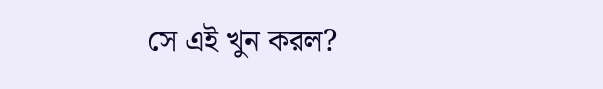সে এই খুন করল?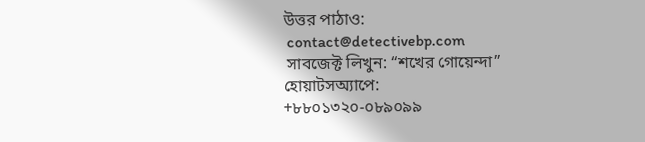উত্তর পাঠাও:
 contact@detectivebp.com
 সাবজেক্ট লিখুন: “শখের গোয়েন্দা”
হোয়াটসঅ্যাপে:
+৮৮০১৩২০-০৮৯০৯৯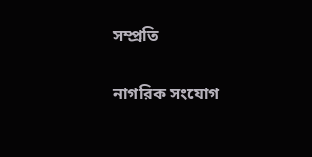সম্প্রতি

নাগরিক সংযোগ